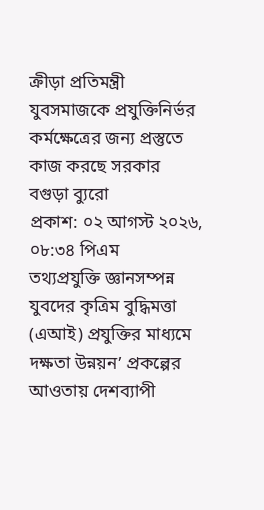ক্রীড়া প্রতিমন্ত্রী
যুবসমাজকে প্রযুক্তিনির্ভর কর্মক্ষেত্রের জন্য প্রস্তুতে কাজ করছে সরকার
বগুড়া ব্যুরো
প্রকাশ: ০২ আগস্ট ২০২৬, ০৮:৩৪ পিএম
তথ্যপ্রযুক্তি জ্ঞানসম্পন্ন যুবদের কৃত্রিম বুদ্ধিমত্তা (এআই) প্রযুক্তির মাধ্যমে দক্ষতা উন্নয়ন’ প্রকল্পের আওতায় দেশব্যাপী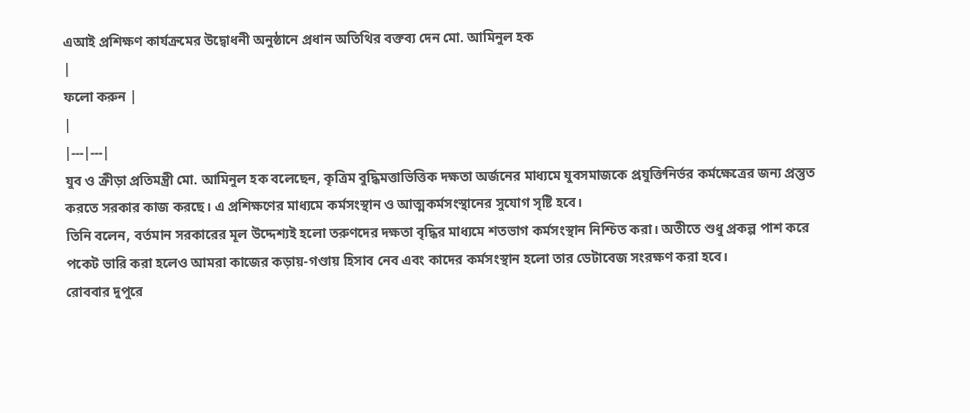এআই প্রশিক্ষণ কার্যক্রমের উদ্বোধনী অনুষ্ঠানে প্রধান অতিথির বক্তব্য দেন মো. আমিনুল হক
|
ফলো করুন |
|
|---|---|
যুব ও ক্রীড়া প্রতিমন্ত্রী মো. আমিনুল হক বলেছেন, কৃত্রিম বুদ্ধিমত্তাভিত্তিক দক্ষতা অর্জনের মাধ্যমে যুবসমাজকে প্রযুক্তিনির্ভর কর্মক্ষেত্রের জন্য প্রস্তুত করতে সরকার কাজ করছে। এ প্রশিক্ষণের মাধ্যমে কর্মসংস্থান ও আত্মকর্মসংস্থানের সুযোগ সৃষ্টি হবে।
তিনি বলেন, বর্তমান সরকারের মূল উদ্দেশ্যই হলো তরুণদের দক্ষতা বৃদ্ধির মাধ্যমে শতভাগ কর্মসংস্থান নিশ্চিত করা। অতীতে শুধু প্রকল্প পাশ করে পকেট ভারি করা হলেও আমরা কাজের কড়ায়-গণ্ডায় হিসাব নেব এবং কাদের কর্মসংস্থান হলো তার ডেটাবেজ সংরক্ষণ করা হবে।
রোববার দুপুরে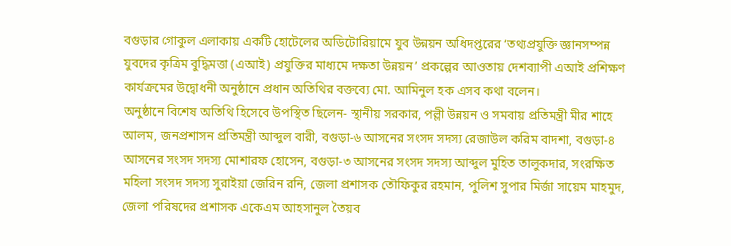বগুড়ার গোকুল এলাকায় একটি হোটেলের অডিটোরিয়ামে যুব উন্নয়ন অধিদপ্তরের ‘তথ্যপ্রযুক্তি জ্ঞানসম্পন্ন যুবদের কৃত্রিম বুদ্ধিমত্তা (এআই) প্রযুক্তির মাধ্যমে দক্ষতা উন্নয়ন’ প্রকল্পের আওতায় দেশব্যাপী এআই প্রশিক্ষণ কার্যক্রমের উদ্বোধনী অনুষ্ঠানে প্রধান অতিথির বক্তব্যে মো. আমিনুল হক এসব কথা বলেন।
অনুষ্ঠানে বিশেষ অতিথি হিসেবে উপস্থিত ছিলেন- স্থানীয় সরকার, পল্লী উন্নয়ন ও সমবায় প্রতিমন্ত্রী মীর শাহে আলম, জনপ্রশাসন প্রতিমন্ত্রী আব্দুল বারী, বগুড়া-৬ আসনের সংসদ সদস্য রেজাউল করিম বাদশা, বগুড়া-৪ আসনের সংসদ সদস্য মোশারফ হোসেন, বগুড়া-৩ আসনের সংসদ সদস্য আব্দুল মুহিত তালুকদার, সংরক্ষিত মহিলা সংসদ সদস্য সুরাইয়া জেরিন রনি, জেলা প্রশাসক তৌফিকুর রহমান, পুলিশ সুপার মির্জা সায়েম মাহমুদ, জেলা পরিষদের প্রশাসক একেএম আহসানুল তৈয়ব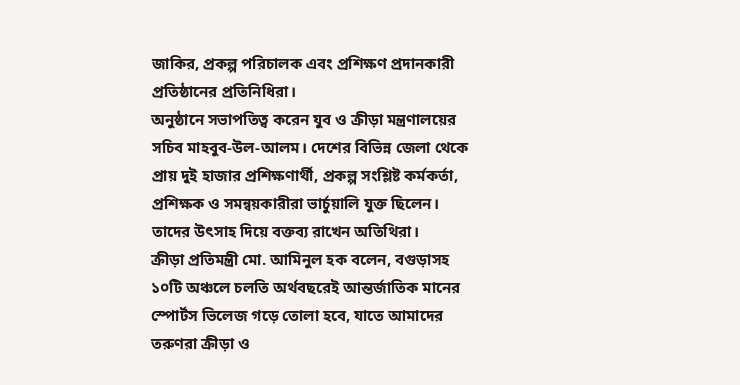জাকির, প্রকল্প পরিচালক এবং প্রশিক্ষণ প্রদানকারী প্রতিষ্ঠানের প্রতিনিধিরা।
অনুষ্ঠানে সভাপতিত্ব করেন যুব ও ক্রীড়া মন্ত্রণালয়ের সচিব মাহবুব-উল-আলম। দেশের বিভিন্ন জেলা থেকে প্রায় দুই হাজার প্রশিক্ষণার্থী, প্রকল্প সংশ্লিষ্ট কর্মকর্তা, প্রশিক্ষক ও সমন্বয়কারীরা ভার্চুয়ালি যুক্ত ছিলেন। তাদের উৎসাহ দিয়ে বক্তব্য রাখেন অতিথিরা।
ক্রীড়া প্রতিমন্ত্রী মো. আমিনুল হক বলেন, বগুড়াসহ ১০টি অঞ্চলে চলতি অর্থবছরেই আন্তর্জাতিক মানের স্পোর্টস ভিলেজ গড়ে তোলা হবে, যাতে আমাদের তরুণরা ক্রীড়া ও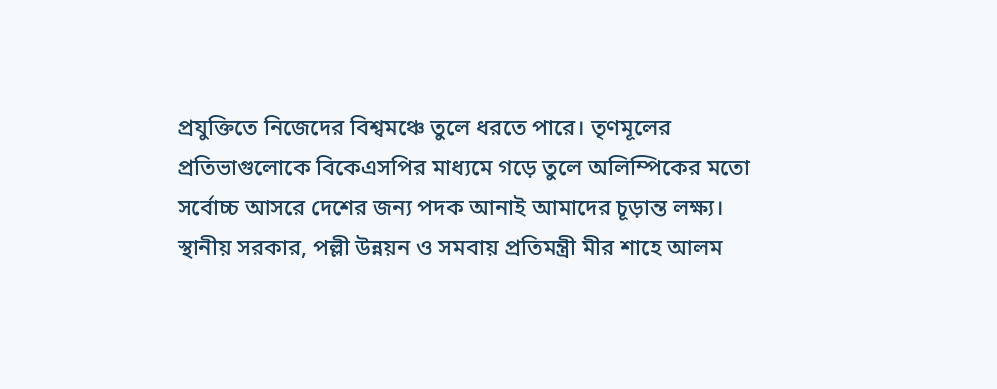প্রযুক্তিতে নিজেদের বিশ্বমঞ্চে তুলে ধরতে পারে। তৃণমূলের প্রতিভাগুলোকে বিকেএসপির মাধ্যমে গড়ে তুলে অলিম্পিকের মতো সর্বোচ্চ আসরে দেশের জন্য পদক আনাই আমাদের চূড়ান্ত লক্ষ্য।
স্থানীয় সরকার, পল্লী উন্নয়ন ও সমবায় প্রতিমন্ত্রী মীর শাহে আলম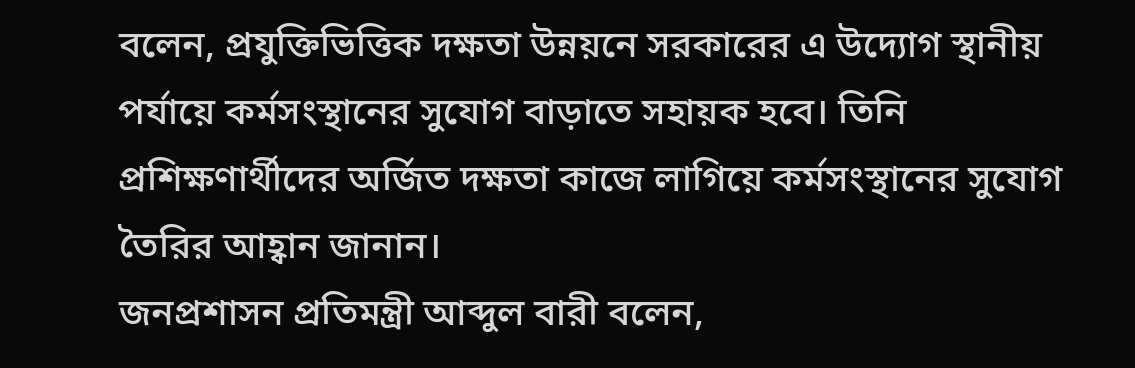বলেন, প্রযুক্তিভিত্তিক দক্ষতা উন্নয়নে সরকারের এ উদ্যোগ স্থানীয় পর্যায়ে কর্মসংস্থানের সুযোগ বাড়াতে সহায়ক হবে। তিনি প্রশিক্ষণার্থীদের অর্জিত দক্ষতা কাজে লাগিয়ে কর্মসংস্থানের সুযোগ তৈরির আহ্বান জানান।
জনপ্রশাসন প্রতিমন্ত্রী আব্দুল বারী বলেন,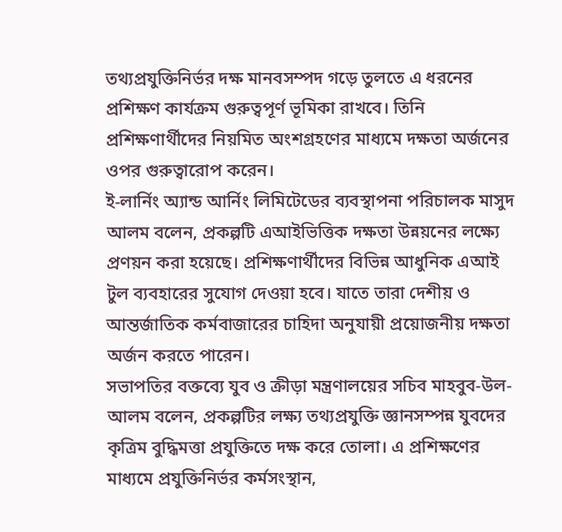তথ্যপ্রযুক্তিনির্ভর দক্ষ মানবসম্পদ গড়ে তুলতে এ ধরনের প্রশিক্ষণ কার্যক্রম গুরুত্বপূর্ণ ভূমিকা রাখবে। তিনি প্রশিক্ষণার্থীদের নিয়মিত অংশগ্রহণের মাধ্যমে দক্ষতা অর্জনের ওপর গুরুত্বারোপ করেন।
ই-লার্নিং অ্যান্ড আর্নিং লিমিটেডের ব্যবস্থাপনা পরিচালক মাসুদ আলম বলেন, প্রকল্পটি এআইভিত্তিক দক্ষতা উন্নয়নের লক্ষ্যে প্রণয়ন করা হয়েছে। প্রশিক্ষণার্থীদের বিভিন্ন আধুনিক এআই টুল ব্যবহারের সুযোগ দেওয়া হবে। যাতে তারা দেশীয় ও আন্তর্জাতিক কর্মবাজারের চাহিদা অনুযায়ী প্রয়োজনীয় দক্ষতা অর্জন করতে পারেন।
সভাপতির বক্তব্যে যুব ও ক্রীড়া মন্ত্রণালয়ের সচিব মাহবুব-উল-আলম বলেন, প্রকল্পটির লক্ষ্য তথ্যপ্রযুক্তি জ্ঞানসম্পন্ন যুবদের কৃত্রিম বুদ্ধিমত্তা প্রযুক্তিতে দক্ষ করে তোলা। এ প্রশিক্ষণের মাধ্যমে প্রযুক্তিনির্ভর কর্মসংস্থান,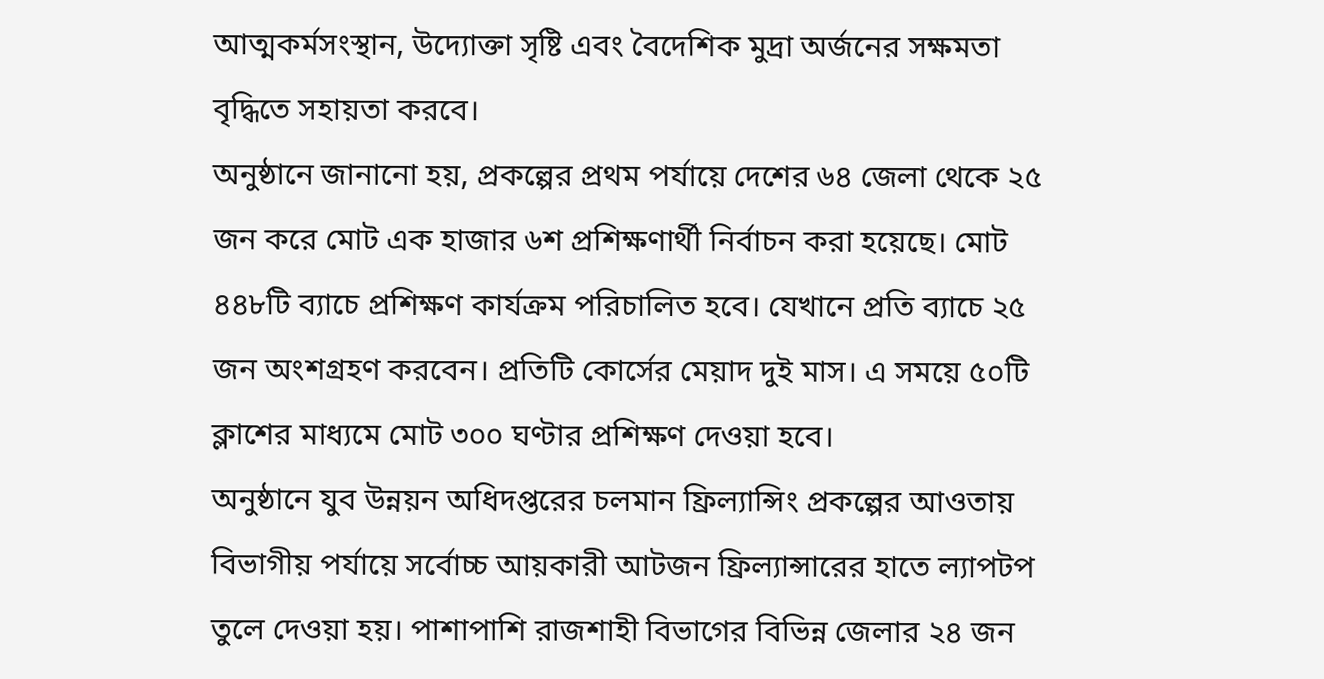আত্মকর্মসংস্থান, উদ্যোক্তা সৃষ্টি এবং বৈদেশিক মুদ্রা অর্জনের সক্ষমতা বৃদ্ধিতে সহায়তা করবে।
অনুষ্ঠানে জানানো হয়, প্রকল্পের প্রথম পর্যায়ে দেশের ৬৪ জেলা থেকে ২৫ জন করে মোট এক হাজার ৬শ প্রশিক্ষণার্থী নির্বাচন করা হয়েছে। মোট ৪৪৮টি ব্যাচে প্রশিক্ষণ কার্যক্রম পরিচালিত হবে। যেখানে প্রতি ব্যাচে ২৫ জন অংশগ্রহণ করবেন। প্রতিটি কোর্সের মেয়াদ দুই মাস। এ সময়ে ৫০টি ক্লাশের মাধ্যমে মোট ৩০০ ঘণ্টার প্রশিক্ষণ দেওয়া হবে।
অনুষ্ঠানে যুব উন্নয়ন অধিদপ্তরের চলমান ফ্রিল্যান্সিং প্রকল্পের আওতায় বিভাগীয় পর্যায়ে সর্বোচ্চ আয়কারী আটজন ফ্রিল্যান্সারের হাতে ল্যাপটপ তুলে দেওয়া হয়। পাশাপাশি রাজশাহী বিভাগের বিভিন্ন জেলার ২৪ জন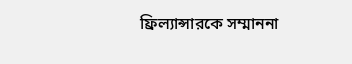ফ্রিল্যান্সারকে সম্মাননা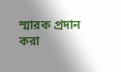স্মারক প্রদান করা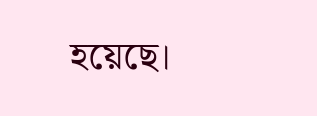হয়েছে।